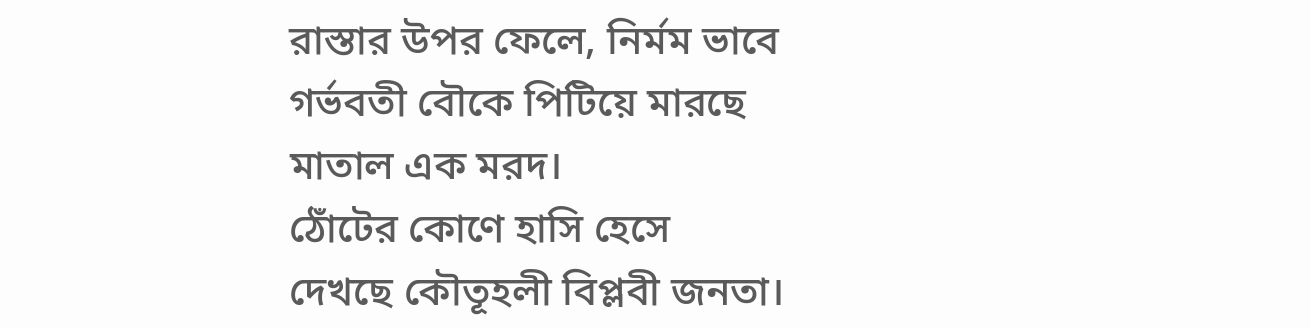রাস্তার উপর ফেলে, নির্মম ভাবে
গর্ভবতী বৌকে পিটিয়ে মারছে
মাতাল এক মরদ।
ঠোঁটের কোণে হাসি হেসে
দেখছে কৌতূহলী বিপ্লবী জনতা।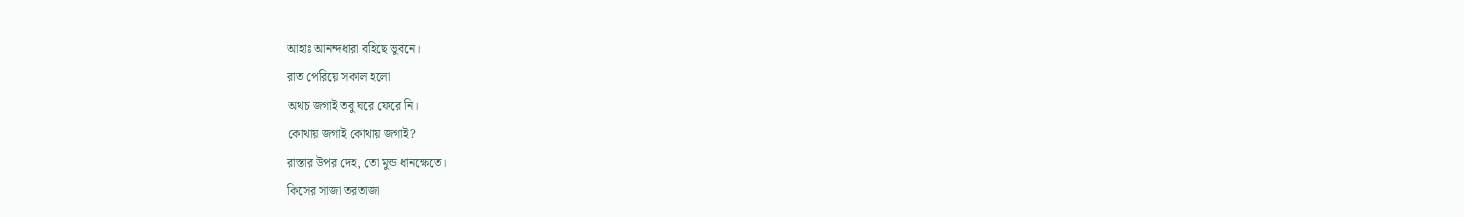আহাঃ আনন্দধারা বহিছে ভুবনে।
রাত পেরিয়ে সকাল হলো
অথচ জগাই তবু ঘরে ফেরে নি।
কোথায় জগাই কোথায় জগাই?
রাস্তার উপর দেহ, তো মুন্ড ধানক্ষেতে।
কিসের সাজা তরতাজা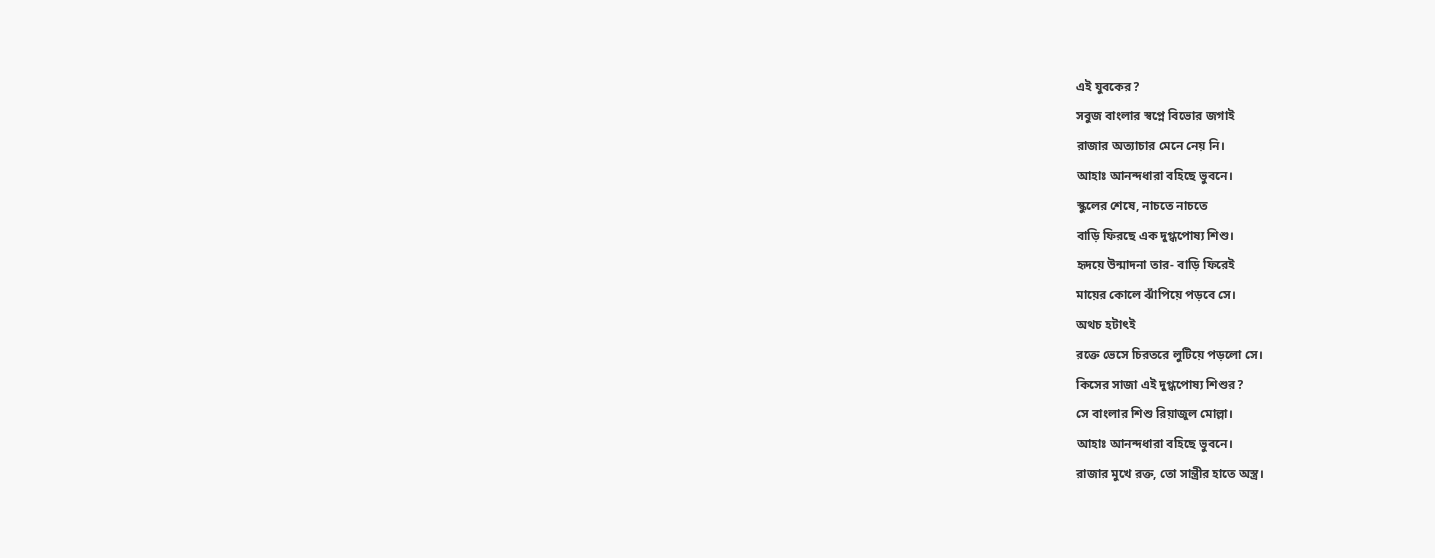এই যুবকের?
সবুজ বাংলার স্বপ্নে বিভোর জগাই
রাজার অত্যাচার মেনে নেয় নি।
আহাঃ আনন্দধারা বহিছে ভুবনে।
স্কুলের শেষে, নাচতে নাচতে
বাড়ি ফিরছে এক দুগ্ধপোষ্য শিশু।
হৃদয়ে উন্মাদনা তার- বাড়ি ফিরেই
মায়ের কোলে ঝাঁপিয়ে পড়বে সে।
অথচ হটাৎই
রক্তে ভেসে চিরতরে লুটিয়ে পড়লো সে।
কিসের সাজা এই দুগ্ধপোষ্য শিশুর?
সে বাংলার শিশু রিয়াজুল মোল্লা।
আহাঃ আনন্দধারা বহিছে ভুবনে।
রাজার মুখে রক্ত, তো সান্ত্রীর হাতে অস্ত্র।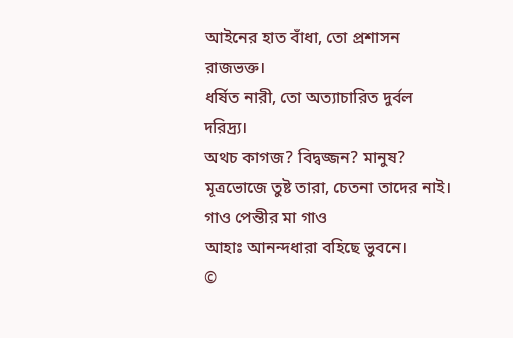আইনের হাত বাঁধা, তো প্রশাসন রাজভক্ত।
ধর্ষিত নারী, তো অত্যাচারিত দুর্বল দরিদ্র্য।
অথচ কাগজ? বিদ্বজ্জন? মানুষ?
মূত্রভোজে তুষ্ট তারা, চেতনা তাদের নাই।
গাও পেন্তীর মা গাও
আহাঃ আনন্দধারা বহিছে ভুবনে।
©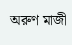অরুণ মাজী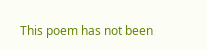This poem has not been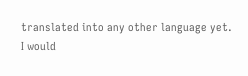translated into any other language yet.
I would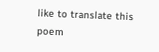like to translate this poem